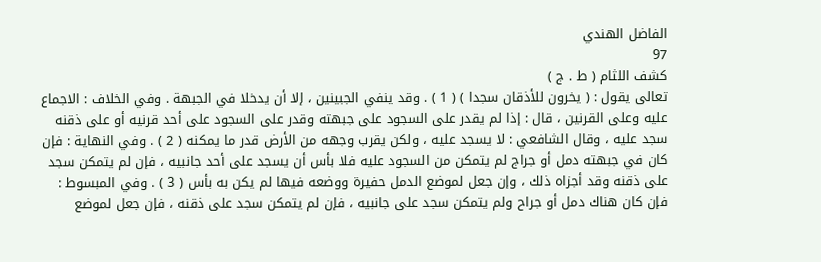الفاضل الهندي
97
كشف اللثام ( ط . ج )
تعالى يقول : ( يخرون للأذقان سجدا ) ( 1 ) . وقد ينفي الجبينين ، إلا أن يدخلا في الجبهة . وفي الخلاف : الاجماع عليه وعلى القرنين ، قال : إذا لم يقدر على السجود على جبهته وقدر على السجود على أحد قرنيه أو على ذقنه سجد عليه ، وقال الشافعي : لا يسجد عليه ، ولكن يقرب وجهه من الأرض قدر ما يمكنه ( 2 ) . وفي النهاية : فإن كان في جبهته دمل أو جراج لم يتمكن من السجود عليه فلا بأس أن يسجد على أحد جانبيه ، فإن لم يتمكن سجد على ذقنه وقد أجزاه ذلك ، وإن جعل لموضع الدمل حفيرة ووضعه فيها لم يكن به بأس ( 3 ) . وفي المبسوط : فإن كان هناك دمل أو جراح ولم يتمكن سجد على جانبيه ، فإن لم يتمكن سجد على ذقنه ، فإن جعل لموضع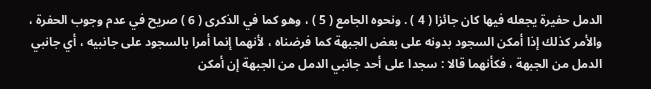الدمل حفيرة يجعله فيها كان جائزا ( 4 ) . ونحوه الجامع ( 5 ) ، وهو كما في الذكرى ( 6 ) صريح في عدم وجوب الحفرة ، والأمر كذلك إذا أمكن السجود بدونه على بعض الجبهة كما فرضناه ، لأنهما إنما أمرا بالسجود على جانبيه ، أي جانبي الدمل من الجبهة ، فكأنهما قالا : سجدا على أحد جانبي الدمل من الجبهة إن أمكن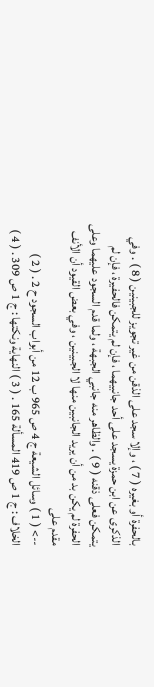بالحفرة أو بغيره ( 7 ) ، وإلا سجد على الذقن من غير تجويز للجبينين ( 8 ) . وفي الذكرى عن ابن حمزة يسجد على أحد جانبيهما ، فإن لم يتمكن فالحفيرة ، فإن لم يتمكن فعلى ذقنه ( 9 ) . والظاهر منه جانبي الجبهة ، ولما قدم السجود عليهما وعلى الحفرة لم يكن بد من أن يريد الجانبين منها لا الجبينين ، وفي بعض القيود أن الأنف مقدم على
--> ( 1 ) وسائل الشيعة ج 4 ص 965 ب 12 من أبواب السجود ح 2 . ( 2 ) الخلاف : ج 1 ص 419 المسألة 165 . ( 3 ) النهاية ونكتها : ج 1 ص 309 . ( 4 )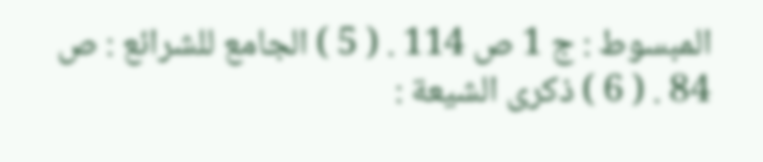المبسوط : ج 1 ص 114 . ( 5 ) الجامع للشرائع : ص 84 . ( 6 ) ذكرى الشيعة :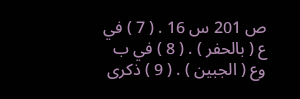ص 201 س 16 . ( 7 ) في ع ( بالحفر ) . ( 8 ) في ب وع ( الجبين ) . ( 9 ) ذكرى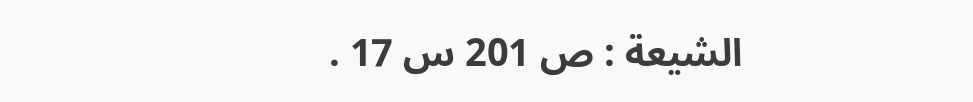الشيعة : ص 201 س 17 .